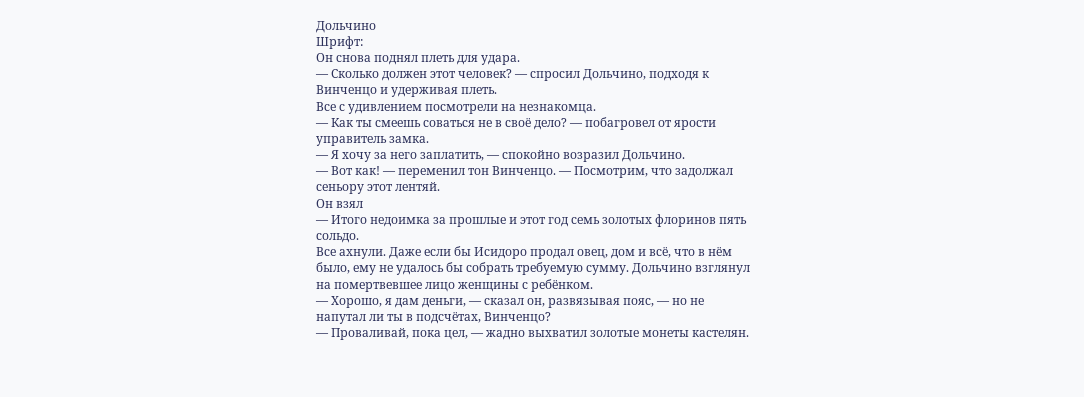Дольчино
Шрифт:
Он снова поднял плеть для удара.
— Сколько должен этот человек? — спросил Дольчино, подходя к Винченцо и удерживая плеть.
Все с удивлением посмотрели на незнакомца.
— Как ты смеешь соваться не в своё дело? — побагровел от ярости управитель замка.
— Я хочу за него заплатить, — спокойно возразил Дольчино.
— Вот как! — переменил тон Винченцо. — Посмотрим, что задолжал сеньору этот лентяй.
Он взял
— Итого недоимка за прошлые и этот год семь золотых флоринов пять сольдо.
Все ахнули. Даже если бы Исидоро продал овец, дом и всё, что в нём было, ему не удалось бы собрать требуемую сумму. Дольчино взглянул на помертвевшее лицо женщины с ребёнком.
— Хорошо, я дам деньги, — сказал он, развязывая пояс, — но не напутал ли ты в подсчётах, Винченцо?
— Проваливай, пока цел, — жадно выхватил золотые монеты кастелян.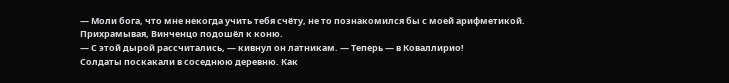— Моли бога, что мне некогда учить тебя счёту, не то познакомился бы с моей арифметикой.
Прихрамывая, Винченцо подошёл к коню.
— С этой дырой рассчитались, — кивнул он латникам. — Теперь — в Коваллирио!
Солдаты поскакали в соседнюю деревню. Как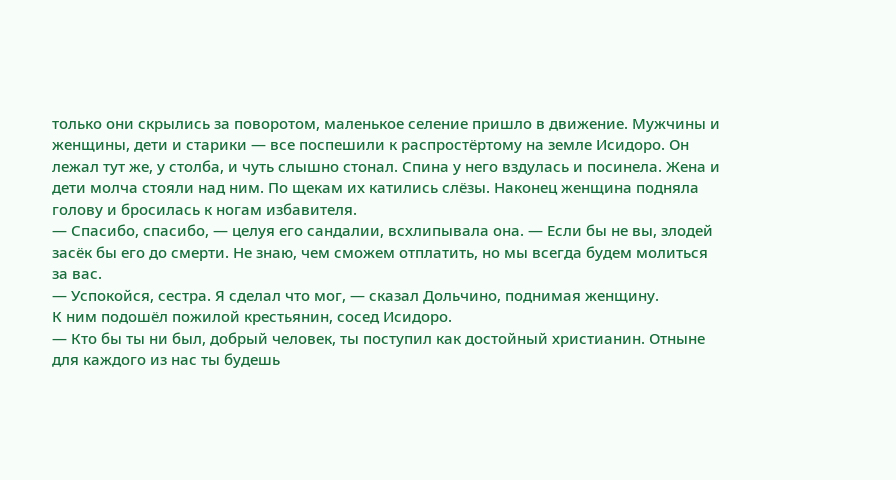только они скрылись за поворотом, маленькое селение пришло в движение. Мужчины и женщины, дети и старики — все поспешили к распростёртому на земле Исидоро. Он лежал тут же, у столба, и чуть слышно стонал. Спина у него вздулась и посинела. Жена и дети молча стояли над ним. По щекам их катились слёзы. Наконец женщина подняла голову и бросилась к ногам избавителя.
— Спасибо, спасибо, — целуя его сандалии, всхлипывала она. — Если бы не вы, злодей засёк бы его до смерти. Не знаю, чем сможем отплатить, но мы всегда будем молиться за вас.
— Успокойся, сестра. Я сделал что мог, — сказал Дольчино, поднимая женщину.
К ним подошёл пожилой крестьянин, сосед Исидоро.
— Кто бы ты ни был, добрый человек, ты поступил как достойный христианин. Отныне для каждого из нас ты будешь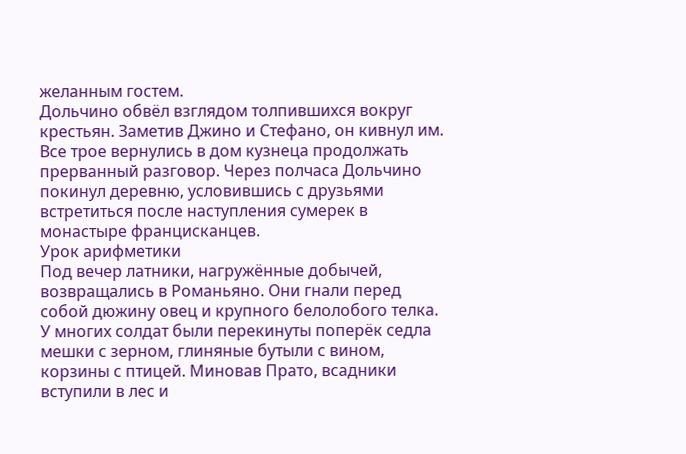желанным гостем.
Дольчино обвёл взглядом толпившихся вокруг крестьян. Заметив Джино и Стефано, он кивнул им. Все трое вернулись в дом кузнеца продолжать прерванный разговор. Через полчаса Дольчино покинул деревню, условившись с друзьями встретиться после наступления сумерек в монастыре францисканцев.
Урок арифметики
Под вечер латники, нагружённые добычей, возвращались в Романьяно. Они гнали перед собой дюжину овец и крупного белолобого телка. У многих солдат были перекинуты поперёк седла мешки с зерном, глиняные бутыли с вином, корзины с птицей. Миновав Прато, всадники вступили в лес и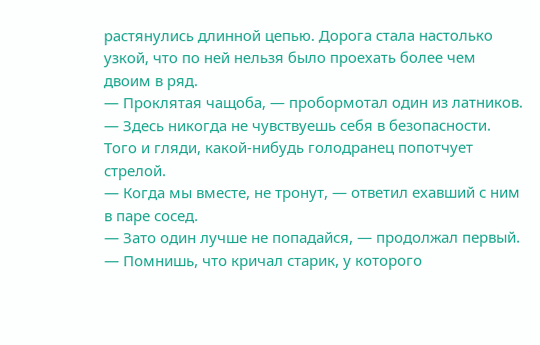растянулись длинной цепью. Дорога стала настолько узкой, что по ней нельзя было проехать более чем двоим в ряд.
— Проклятая чащоба, — пробормотал один из латников. — Здесь никогда не чувствуешь себя в безопасности. Того и гляди, какой-нибудь голодранец попотчует стрелой.
— Когда мы вместе, не тронут, — ответил ехавший с ним в паре сосед.
— Зато один лучше не попадайся, — продолжал первый. — Помнишь, что кричал старик, у которого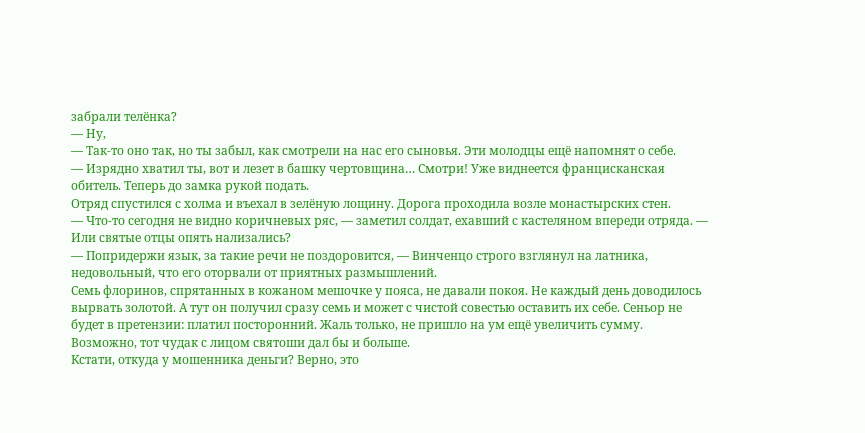забрали телёнка?
— Ну,
— Так-то оно так, но ты забыл, как смотрели на нас его сыновья. Эти молодцы ещё напомнят о себе.
— Изрядно хватил ты, вот и лезет в башку чертовщина… Смотри! Уже виднеется францисканская обитель. Теперь до замка рукой подать.
Отряд спустился с холма и въехал в зелёную лощину. Дорога проходила возле монастырских стен.
— Что-то сегодня не видно коричневых ряс, — заметил солдат, ехавший с кастеляном впереди отряда. — Или святые отцы опять нализались?
— Попридержи язык, за такие речи не поздоровится, — Винченцо строго взглянул на латника, недовольный, что его оторвали от приятных размышлений.
Семь флоринов, спрятанных в кожаном мешочке у пояса, не давали покоя. Не каждый день доводилось вырвать золотой. А тут он получил сразу семь и может с чистой совестью оставить их себе. Сеньор не будет в претензии: платил посторонний. Жаль только, не пришло на ум ещё увеличить сумму. Возможно, тот чудак с лицом святоши дал бы и больше.
Кстати, откуда у мошенника деньги? Верно, это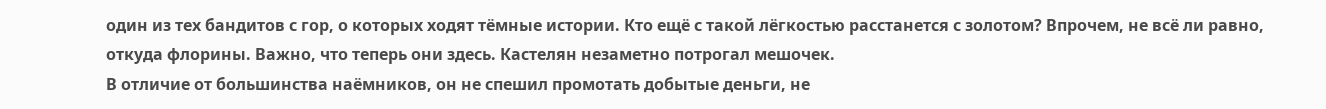один из тех бандитов с гор, о которых ходят тёмные истории. Кто ещё с такой лёгкостью расстанется с золотом? Впрочем, не всё ли равно, откуда флорины. Важно, что теперь они здесь. Кастелян незаметно потрогал мешочек.
В отличие от большинства наёмников, он не спешил промотать добытые деньги, не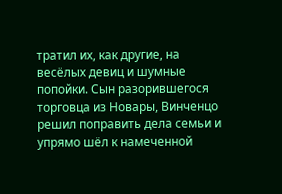тратил их, как другие, на весёлых девиц и шумные попойки. Сын разорившегося торговца из Новары, Винченцо решил поправить дела семьи и упрямо шёл к намеченной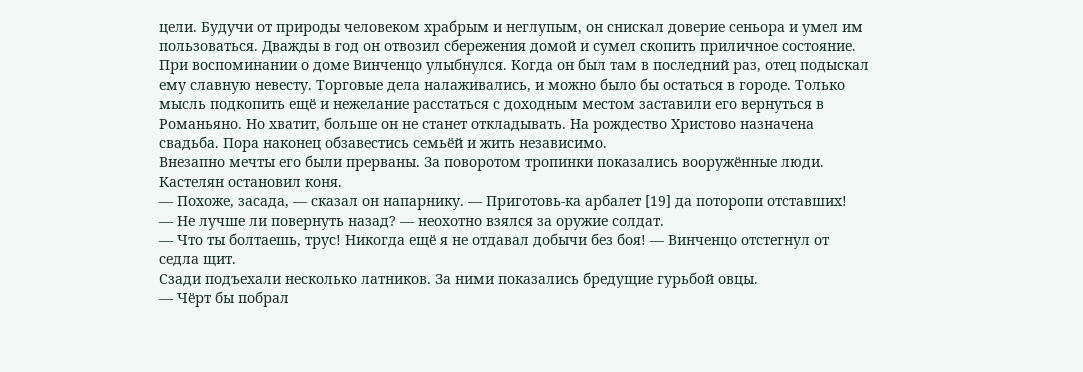цели. Будучи от природы человеком храбрым и неглупым, он снискал доверие сеньора и умел им пользоваться. Дважды в год он отвозил сбережения домой и сумел скопить приличное состояние.
При воспоминании о доме Винченцо улыбнулся. Когда он был там в последний раз, отец подыскал ему славную невесту. Торговые дела налаживались, и можно было бы остаться в городе. Только мысль подкопить ещё и нежелание расстаться с доходным местом заставили его вернуться в Романьяно. Но хватит, больше он не станет откладывать. На рождество Христово назначена свадьба. Пора наконец обзавестись семьёй и жить независимо.
Внезапно мечты его были прерваны. За поворотом тропинки показались вооружённые люди. Кастелян остановил коня.
— Похоже, засада, — сказал он напарнику. — Приготовь-ка арбалет [19] да поторопи отставших!
— Не лучше ли повернуть назад? — неохотно взялся за оружие солдат.
— Что ты болтаешь, трус! Никогда ещё я не отдавал добычи без боя! — Винченцо отстегнул от седла щит.
Сзади подъехали несколько латников. За ними показались бредущие гурьбой овцы.
— Чёрт бы побрал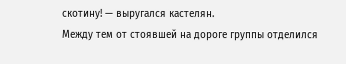скотину! — выругался кастелян.
Между тем от стоявшей на дороге группы отделился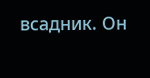всадник. Он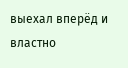выехал вперёд и властно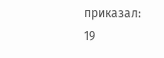приказал:
19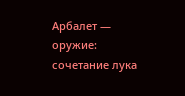Арбалет — оружие: сочетание лука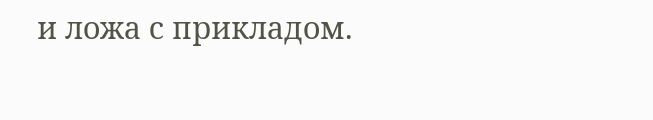и ложа с прикладом.